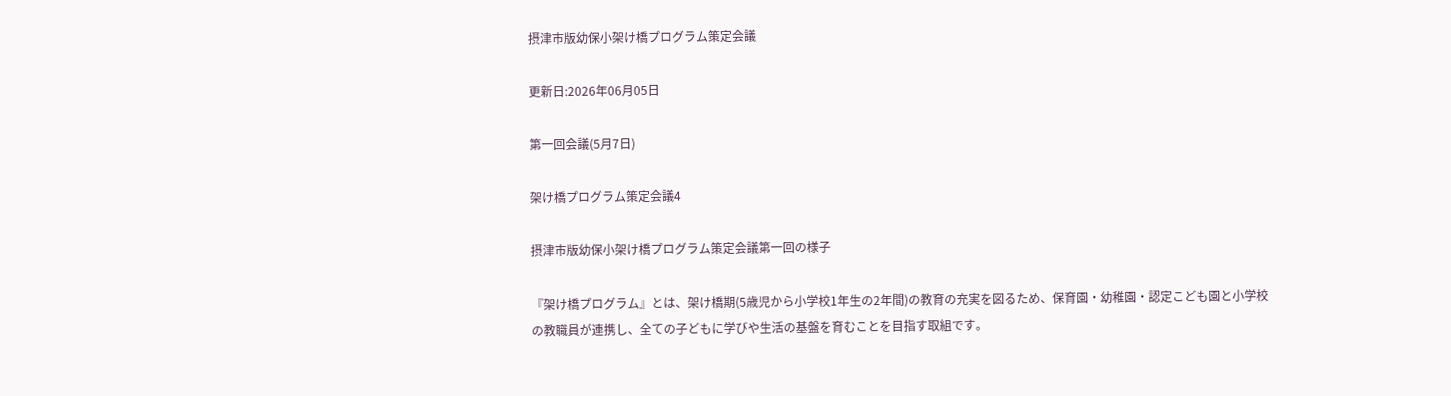摂津市版幼保小架け橋プログラム策定会議

更新日:2026年06月05日

第一回会議(5月7日)

架け橋プログラム策定会議4

摂津市版幼保小架け橋プログラム策定会議第一回の様子

『架け橋プログラム』とは、架け橋期(5歳児から小学校1年生の2年間)の教育の充実を図るため、保育園・幼稚園・認定こども園と小学校の教職員が連携し、全ての子どもに学びや生活の基盤を育むことを目指す取組です。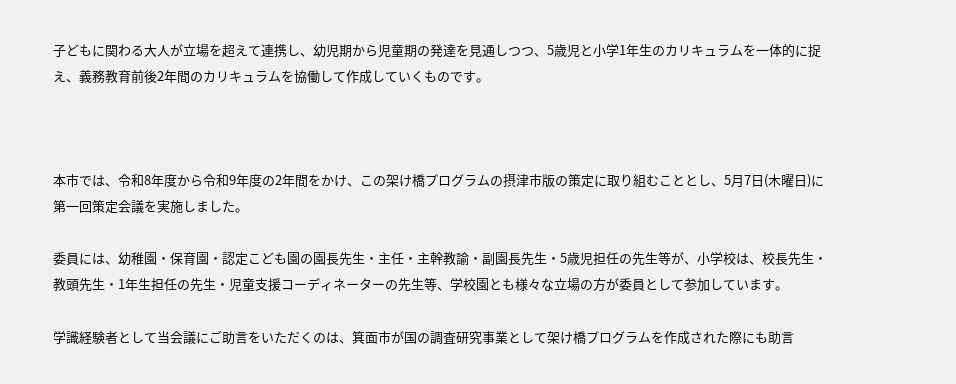子どもに関わる大人が立場を超えて連携し、幼児期から児童期の発達を見通しつつ、5歳児と小学1年生のカリキュラムを一体的に捉え、義務教育前後2年間のカリキュラムを協働して作成していくものです。



本市では、令和8年度から令和9年度の2年間をかけ、この架け橋プログラムの摂津市版の策定に取り組むこととし、5月7日(木曜日)に第一回策定会議を実施しました。

委員には、幼稚園・保育園・認定こども園の園長先生・主任・主幹教諭・副園長先生・5歳児担任の先生等が、小学校は、校長先生・教頭先生・1年生担任の先生・児童支援コーディネーターの先生等、学校園とも様々な立場の方が委員として参加しています。

学識経験者として当会議にご助言をいただくのは、箕面市が国の調査研究事業として架け橋プログラムを作成された際にも助言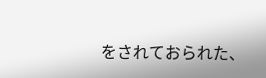をされておられた、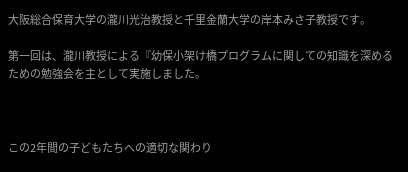大阪総合保育大学の瀧川光治教授と千里金蘭大学の岸本みさ子教授です。

第一回は、瀧川教授による『幼保小架け橋プログラムに関しての知識を深めるための勉強会を主として実施しました。



この2年間の子どもたちへの適切な関わり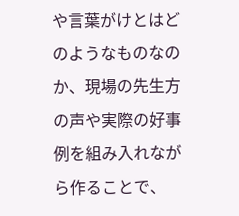や言葉がけとはどのようなものなのか、現場の先生方の声や実際の好事例を組み入れながら作ることで、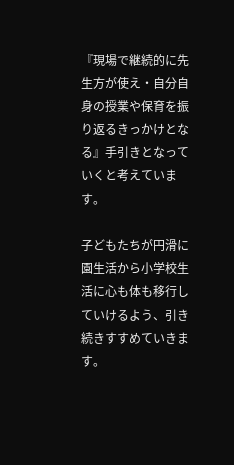『現場で継続的に先生方が使え・自分自身の授業や保育を振り返るきっかけとなる』手引きとなっていくと考えています。

子どもたちが円滑に園生活から小学校生活に心も体も移行していけるよう、引き続きすすめていきます。